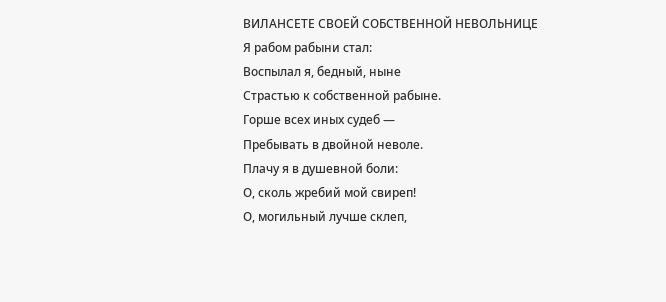ВИЛАНСЕТЕ СВОЕЙ СОБСТВЕННОЙ НЕВОЛЬНИЦЕ
Я рабом рабыни стал:
Воспылал я, бедный, ныне
Страстью к собственной рабыне.
Горше всех иных судеб —
Пребывать в двойной неволе.
Плачу я в душевной боли:
О, сколь жребий мой свиреп!
О, могильный лучше склеп,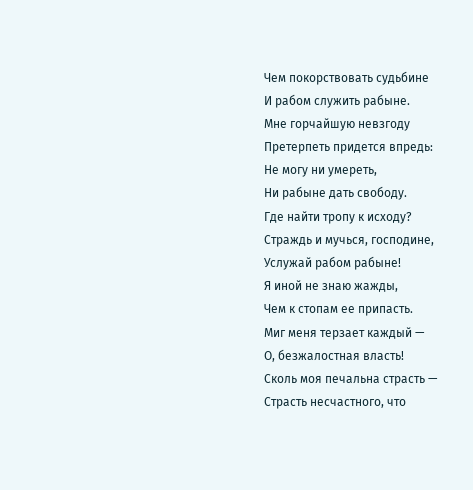Чем покорствовать судьбине
И рабом служить рабыне.
Мне горчайшую невзгоду
Претерпеть придется впредь:
Не могу ни умереть,
Ни рабыне дать свободу.
Где найти тропу к исходу?
Страждь и мучься, господине,
Услужай рабом рабыне!
Я иной не знаю жажды,
Чем к стопам ее припасть.
Миг меня терзает каждый —
О, безжалостная власть!
Сколь моя печальна страсть —
Страсть несчастного, что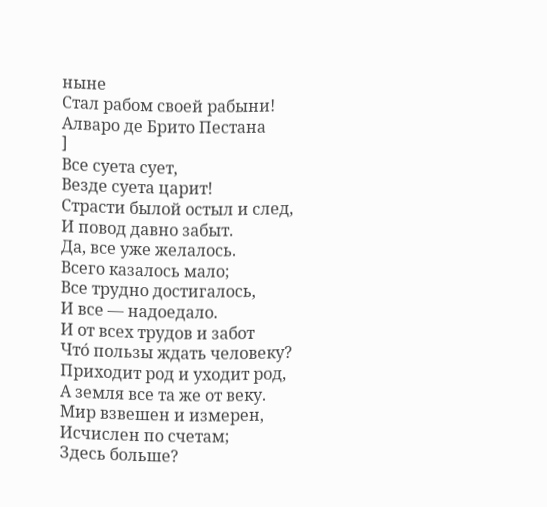ныне
Стал рабом своей рабыни!
Алваро де Брито Пестана
]
Все суета сует,
Везде суета царит!
Страсти былой остыл и след,
И повод давно забыт.
Да, все уже желалось.
Всего казалось мало;
Все трудно достигалось,
И все — надоедало.
И от всех трудов и забот
Что́ пользы ждать человеку?
Приходит род и уходит род,
А земля все та же от веку.
Мир взвешен и измерен,
Исчислен по счетам;
Здесь больше?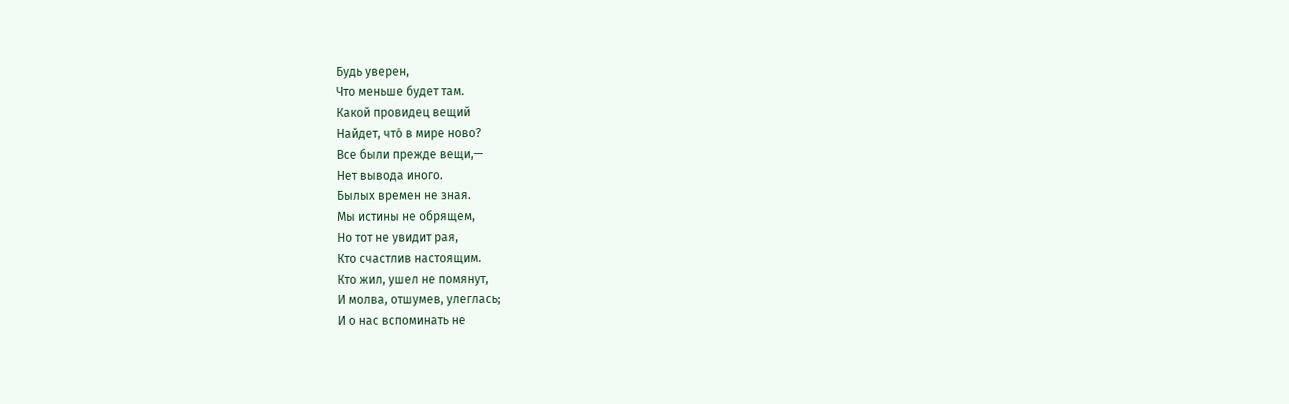Будь уверен,
Что меньше будет там.
Какой провидец вещий
Найдет, что́ в мире ново?
Все были прежде вещи,—
Нет вывода иного.
Былых времен не зная.
Мы истины не обрящем,
Но тот не увидит рая,
Кто счастлив настоящим.
Кто жил, ушел не помянут,
И молва, отшумев, улеглась;
И о нас вспоминать не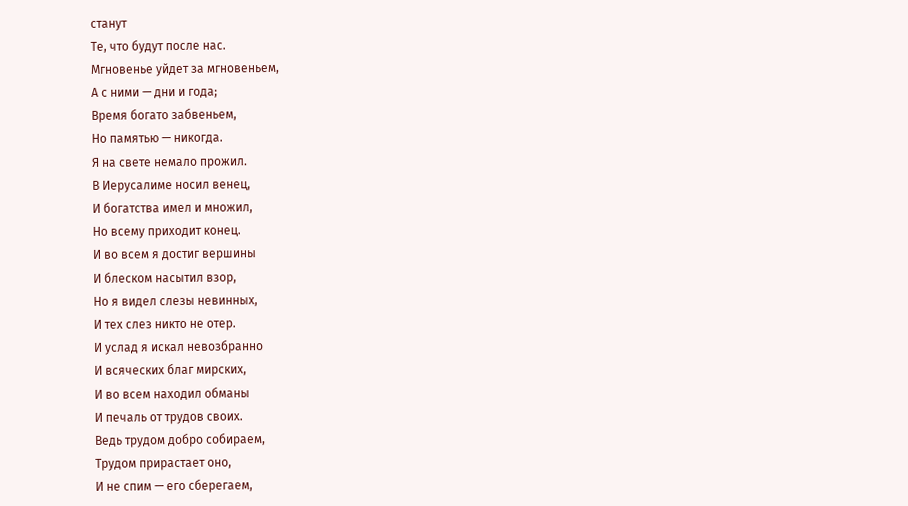станут
Те, что будут после нас.
Мгновенье уйдет за мгновеньем,
А с ними — дни и года;
Время богато забвеньем,
Но памятью — никогда.
Я на свете немало прожил.
В Иерусалиме носил венец,
И богатства имел и множил,
Но всему приходит конец.
И во всем я достиг вершины
И блеском насытил взор,
Но я видел слезы невинных,
И тех слез никто не отер.
И услад я искал невозбранно
И всяческих благ мирских,
И во всем находил обманы
И печаль от трудов своих.
Ведь трудом добро собираем,
Трудом прирастает оно,
И не спим — его сберегаем,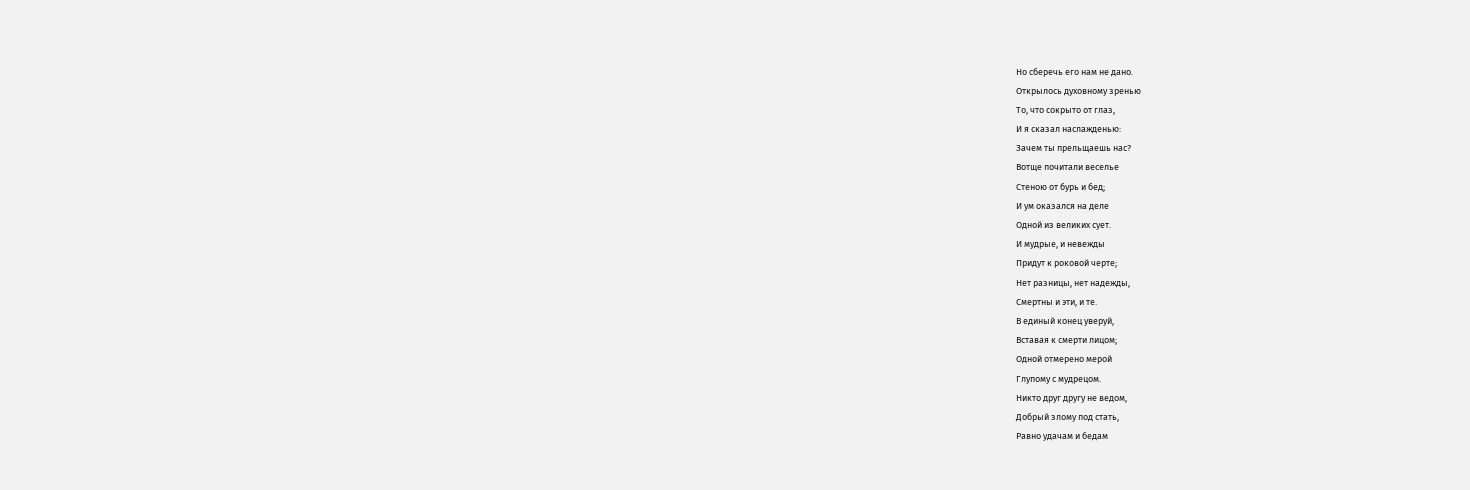Но сберечь его нам не дано.
Открылось духовному зренью
То, что сокрыто от глаз,
И я сказал наслажденью:
Зачем ты прельщаешь нас?
Вотще почитали веселье
Стеною от бурь и бед;
И ум оказался на деле
Одной из великих сует.
И мудрые, и невежды
Придут к роковой черте;
Нет разницы, нет надежды,
Смертны и эти, и те.
В единый конец уверуй,
Вставая к смерти лицом;
Одной отмерено мерой
Глупому с мудрецом.
Никто друг другу не ведом,
Добрый злому под стать,
Равно удачам и бедам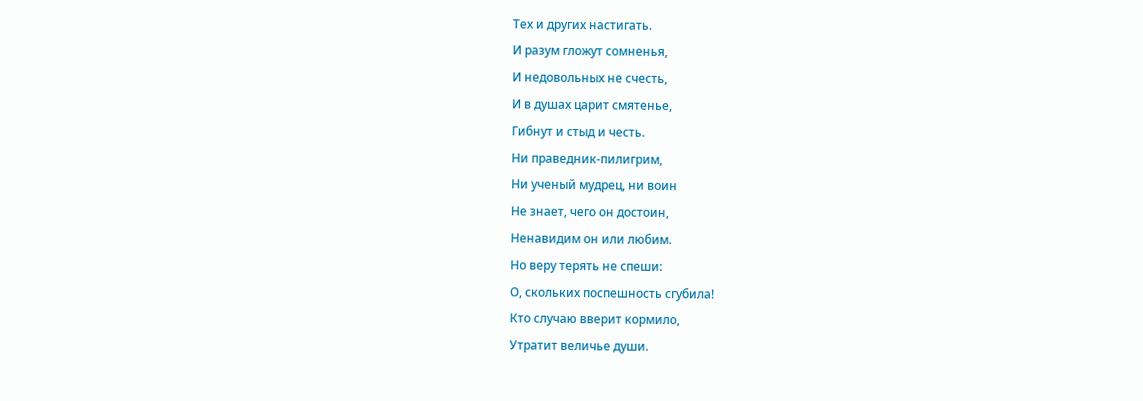Тех и других настигать.
И разум гложут сомненья,
И недовольных не счесть,
И в душах царит смятенье,
Гибнут и стыд и честь.
Ни праведник-пилигрим,
Ни ученый мудрец, ни воин
Не знает, чего он достоин,
Ненавидим он или любим.
Но веру терять не спеши:
О, скольких поспешность сгубила!
Кто случаю вверит кормило,
Утратит величье души.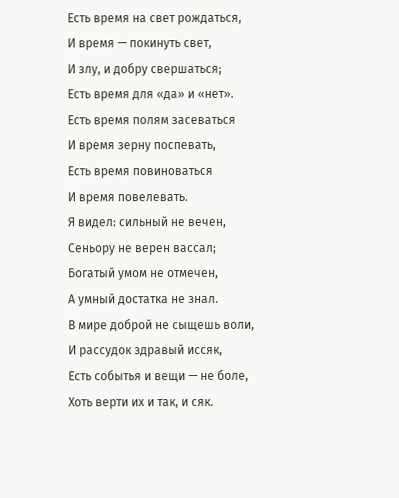Есть время на свет рождаться,
И время — покинуть свет,
И злу, и добру свершаться;
Есть время для «да» и «нет».
Есть время полям засеваться
И время зерну поспевать,
Есть время повиноваться
И время повелевать.
Я видел: сильный не вечен,
Сеньору не верен вассал;
Богатый умом не отмечен,
А умный достатка не знал.
В мире доброй не сыщешь воли,
И рассудок здравый иссяк,
Есть событья и вещи — не боле,
Хоть верти их и так, и сяк.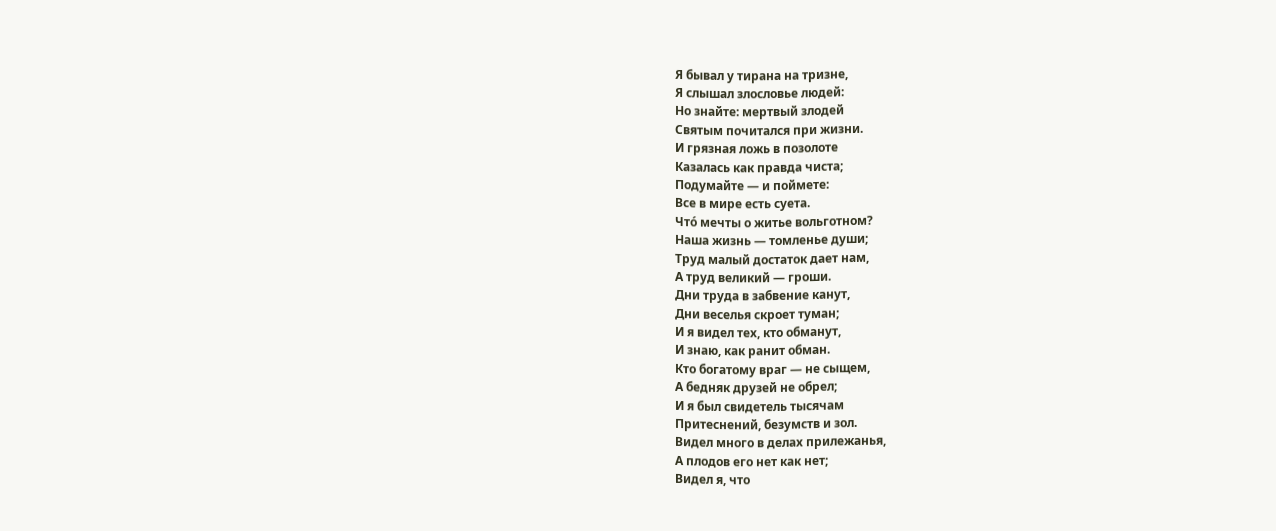Я бывал у тирана на тризне,
Я слышал злословье людей:
Но знайте: мертвый злодей
Святым почитался при жизни.
И грязная ложь в позолоте
Казалась как правда чиста;
Подумайте — и поймете:
Все в мире есть суета.
Что́ мечты о житье вольготном?
Наша жизнь — томленье души;
Труд малый достаток дает нам,
А труд великий — гроши.
Дни труда в забвение канут,
Дни веселья скроет туман;
И я видел тех, кто обманут,
И знаю, как ранит обман.
Кто богатому враг — не сыщем,
А бедняк друзей не обрел;
И я был свидетель тысячам
Притеснений, безумств и зол.
Видел много в делах прилежанья,
А плодов его нет как нет;
Видел я, что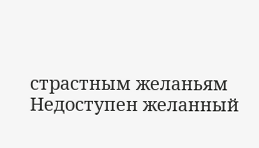страстным желаньям
Недоступен желанный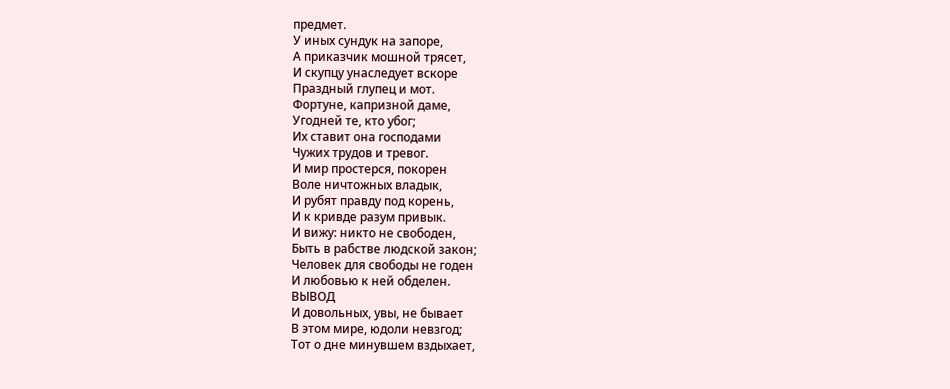предмет.
У иных сундук на запоре,
А приказчик мошной трясет,
И скупцу унаследует вскоре
Праздный глупец и мот.
Фортуне, капризной даме,
Угодней те, кто убог;
Их ставит она господами
Чужих трудов и тревог.
И мир простерся, покорен
Воле ничтожных владык,
И рубят правду под корень,
И к кривде разум привык.
И вижу: никто не свободен,
Быть в рабстве людской закон;
Человек для свободы не годен
И любовью к ней обделен.
ВЫВОД
И довольных, увы, не бывает
В этом мире, юдоли невзгод;
Тот о дне минувшем вздыхает,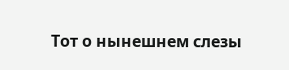Тот о нынешнем слезы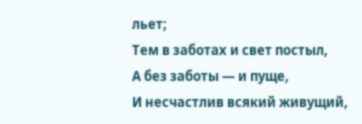льет;
Тем в заботах и свет постыл,
А без заботы — и пуще,
И несчастлив всякий живущий,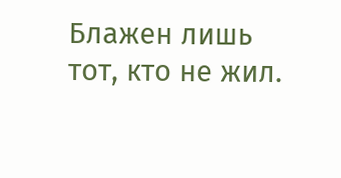Блажен лишь тот, кто не жил.